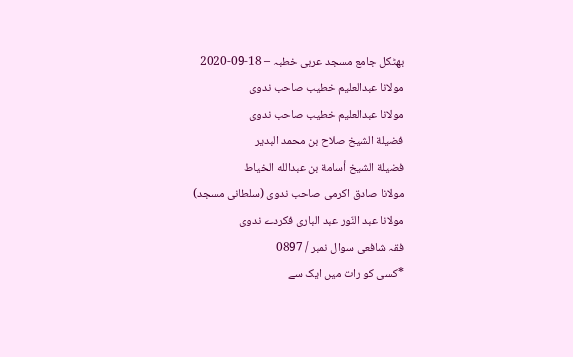بھٹكل جامع مسجد عربی خطبہ – 18-09-2020
مولانا عبدالعلیم خطیب صاحب ندوی
مولانا عبدالعلیم خطیب صاحب ندوی
فضيلة الشيخ صلاح بن محمد البدير
فضيلة الشيخ أسامة بن عبدالله الخياط
مولانا صادق اكرمی صاحب ندوی (سلطانی مسجد)
مولانا عبد النّور عبد الباری فكردے ندوی
فقہ شافعی سوال نمبر / 0897
*کسی کو رات میں ایک سے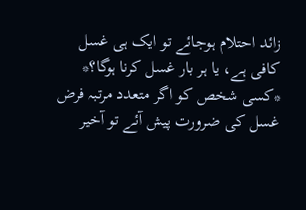زائد احتلام ہوجائے تو ایک ہی غسل کافی ہے، یا ہر بار غسل کرنا ہوگا؟*
*کسی شخص کو اگر متعدد مرتبہ فرض غسل کی ضرورت پیش آئے تو آخیر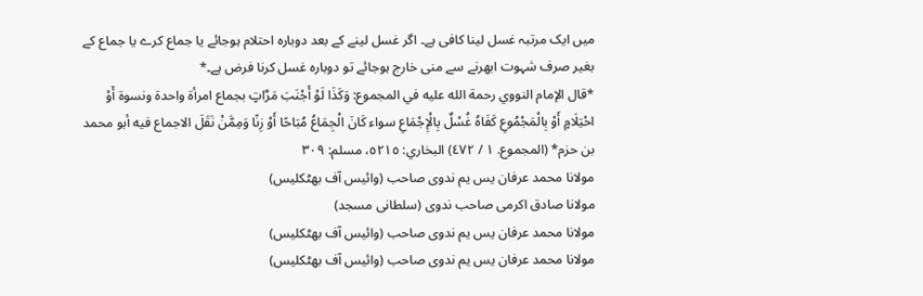میں ایک مرتبہ غسل لینا کافی ہے۔ اگر غسل لینے کے بعد دوبارہ احتلام ہوجائے یا جماع کرے یا جماع کے بغیر صرف شہوت ابھرنے سے منی خارج ہوجائے تو دوبارہ غسل کرنا فرض ہے۔*
*قال الإمام النووي رحمة الله عليه في المجموع: وَكَذَا لَوْ أَجْنَبَ مَرَّاتٍ بجماع امرأة واحدة ونسوة أَوْ احْتِلَامٍ أَوْ بِالْمَجْمُوعِ كَفَاهُ غُسْلٌ بِالْإِجْمَاعِ سواء كَانَ الْجِمَاعُ مُبَاحًا أَوْ زِنًا وَمِمَّنْ نَقَلَ الاجماع فيه أبو محمد بن حزم* (المجموع. ١ / ٤٧٢) البخاري: ٥٢١٥، مسلم: ٣٠٩
مولانا محمد عرفان یس یم ندوی صاحب (وائیس آف بھٹكلیس)
مولانا صادق اكرمی صاحب ندوی (سلطانی مسجد)
مولانا محمد عرفان یس یم ندوی صاحب (وائیس آف بھٹكلیس)
مولانا محمد عرفان یس یم ندوی صاحب (وائیس آف بھٹكلیس)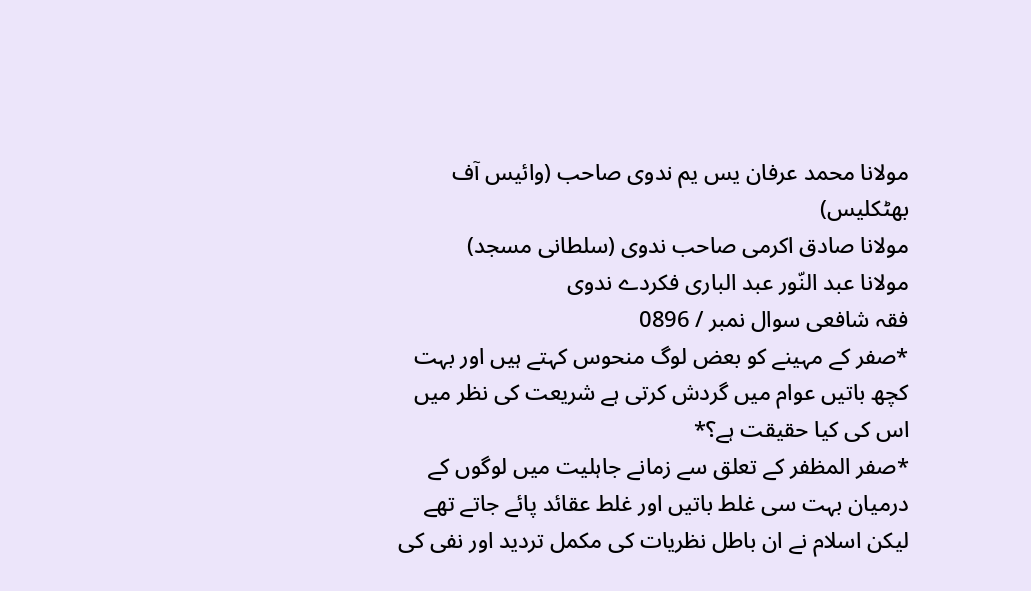مولانا محمد عرفان یس یم ندوی صاحب (وائیس آف بھٹكلیس)
مولانا صادق اكرمی صاحب ندوی (سلطانی مسجد)
مولانا عبد النّور عبد الباری فكردے ندوی
فقہ شافعی سوال نمبر / 0896
*صفر کے مہینے کو بعض لوگ منحوس کہتے ہیں اور بہت کچھ باتیں عوام میں گردش کرتی ہے شریعت کی نظر میں اس کی کیا حقیقت ہے؟*
*صفر المظفر کے تعلق سے زمانے جاہلیت میں لوگوں کے درمیان بہت سی غلط باتیں اور غلط عقائد پائے جاتے تھے لیکن اسلام نے ان باطل نظریات کی مکمل تردید اور نفی کی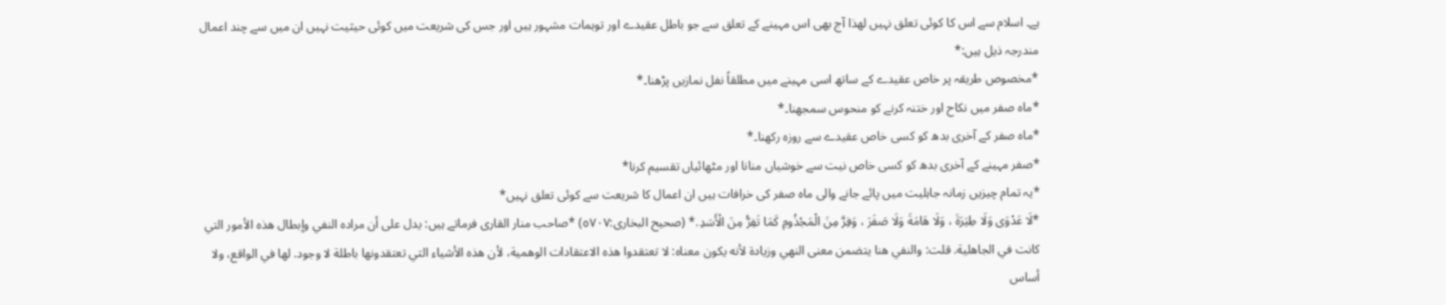ہے۔ اسلام سے اس کا کوئی تعلق نہیں لھذا آج بھی اس مہینے کے تعلق سے جو باطل عقیدے اور توہمات مشہور ہیں اور جس کی شریعت میں کوئی حیثیت نہیں ان میں سے چند اعمال مندرجہ ذیل ہیں:*
*مخصوص طریقہ پر خاص عقیدے کے ساتھ اسی مہینے میں مطلقاً نفل نمازیں پڑھنا۔*
*ماہ صفر میں نکاح اور ختنہ کرنے کو منحوس سمجھنا۔*
*ماہ صفر کے آخری بدھ کو کسی خاص عقیدے سے روزہ رکھنا۔*
*صفر مہینے کے آخری بدھ کو کسی خاص نیت سے خوشیاں منانا اور مٹھائیاں تقسیم کرنا*
*یہ تمام چیزیں زمانہ جاہلیت میں پائے جانے والی ماہ صفر کی خرافات ہیں ان اعمال کا شریعت سے کوئی تعلق نہیں*
*لَا عَدْوَى وَلَا طِيَرَةَ ، وَلَا هَامَةَ وَلَا صَفَرَ ، وَفِرَّ مِنَ الْمَجْذُومِ كَمَا تَفِرُّ مِنَ الْأَسَدِ.* (صحیح البخاری:٥٧٠٧) *صاحب منار القاری فرماتے ہیں: يدل على أن مراده النفي وإبطال هذه الأمور التي كانت في الجاهلية. قلت: والنفي هنا يتضمن معنى النهي وزيادة لأنه يكون معناه: لا تعتقدوا هذه الاعتقادات الوهمية، لأن هذه الأشياء التي تعتقدونها باطلة لا وجود. لها في الواقع، ولا أساس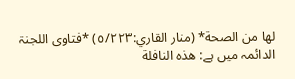لها من الصحة* (منار القاري:٥/٢٢٣) *فتاوی اللجنۃ الدائمہ میں ہے: هذه النافلة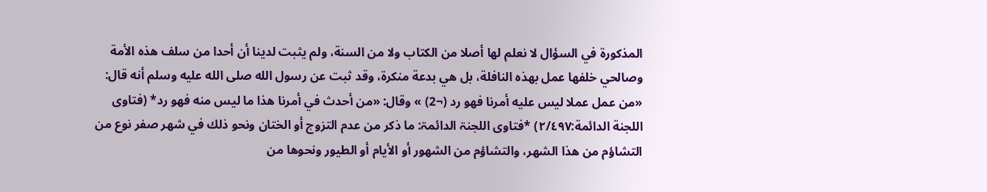المذكورة في السؤال لا نعلم لها أصلا من الكتاب ولا من السنة، ولم يثبت لدينا أن أحدا من سلف هذه الأمة وصالحي خلفها عمل بهذه النافلة، بل هي بدعة منكرة، وقد ثبت عن رسول الله صلى الله عليه وسلم أنه قال: «من عمل عملا ليس عليه أمرنا فهو رد (¬2) » وقال: «من أحدث في أمرنا هذا ما ليس منه فهو رد* (فتاوى اللجنة الدائمة:٢/٤٩٧) *فتاوی اللجنۃ الدائمۃ: ما ذكر من عدم التزوج أو الختان ونحو ذلك في شهر صفر نوع من التشاؤم من هذا الشهر، والتشاؤم من الشهور أو الأيام أو الطيور ونحوها من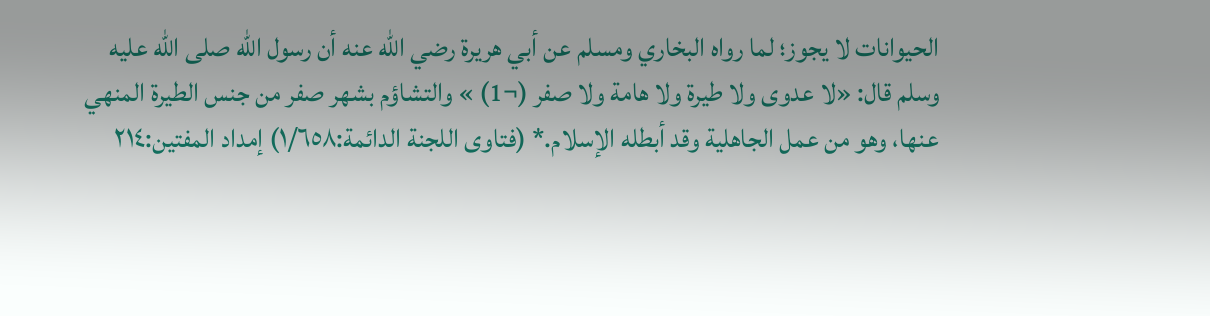الحيوانات لا يجوز؛ لما رواه البخاري ومسلم عن أبي هريرة رضي الله عنه أن رسول الله صلى الله عليه وسلم قال: «لا عدوى ولا طيرة ولا هامة ولا صفر (¬1) » والتشاؤم بشهر صفر من جنس الطيرة المنهي عنها، وهو من عمل الجاهلية وقد أبطله الإسلام.* (فتاوى اللجنة الدائمة:١/٦٥٨) إمداد المفتين:٢١٤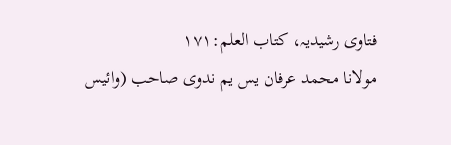فتاوی رشیدیہ، کتاب العلم:۱۷۱
مولانا محمد عرفان یس یم ندوی صاحب (وائیس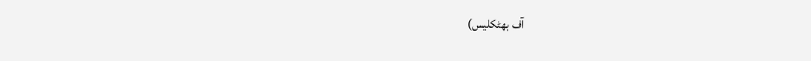آف بھٹكلیس)